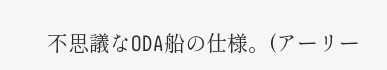不思議なODA船の仕様。(アーリー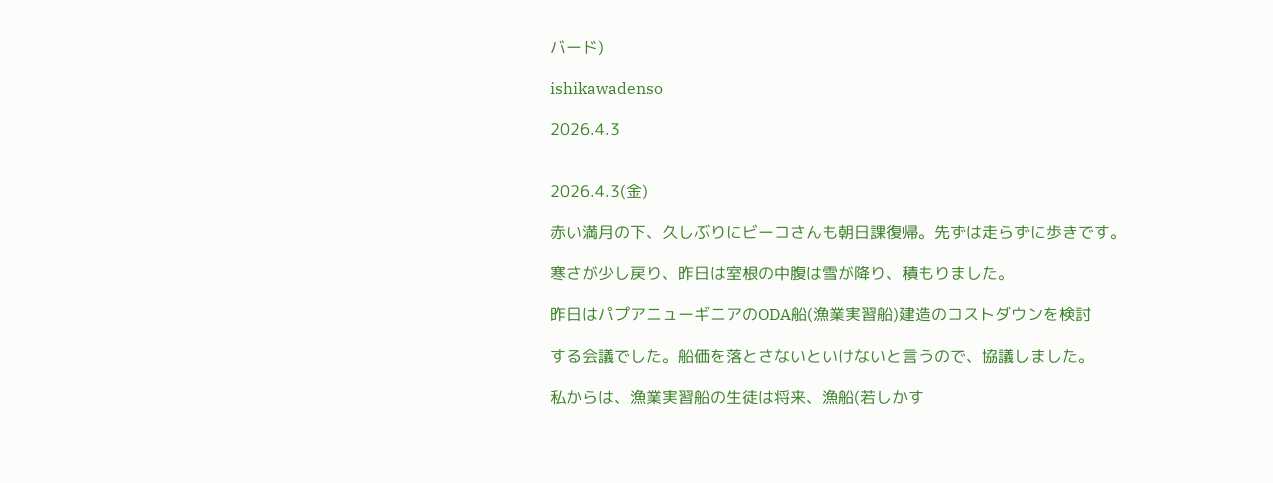バード)

ishikawadenso

2026.4.3


2026.4.3(金)

赤い満月の下、久しぶりにビーコさんも朝日課復帰。先ずは走らずに歩きです。

寒さが少し戻り、昨日は室根の中腹は雪が降り、積もりました。

昨日はパプアニューギニアのODA船(漁業実習船)建造のコストダウンを検討

する会議でした。船価を落とさないといけないと言うので、協議しました。

私からは、漁業実習船の生徒は将来、漁船(若しかす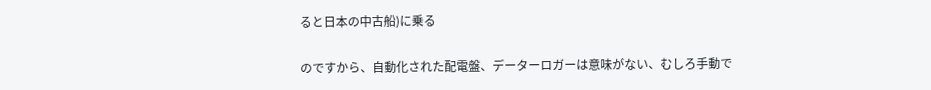ると日本の中古船)に乗る

のですから、自動化された配電盤、データーロガーは意味がない、むしろ手動で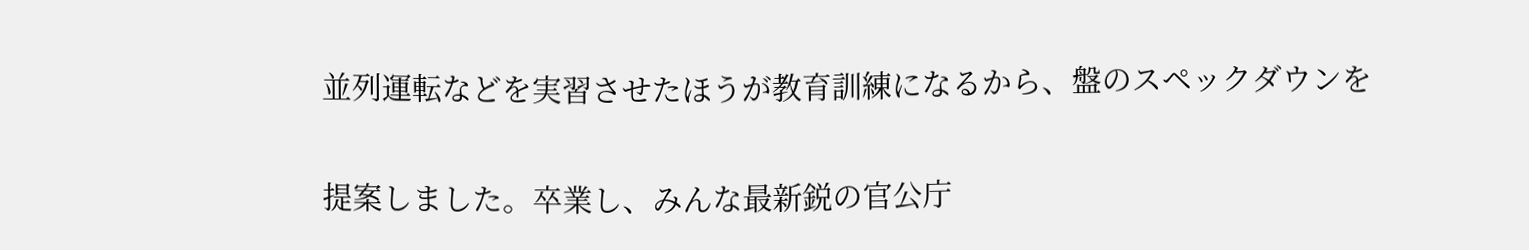並列運転などを実習させたほうが教育訓練になるから、盤のスペックダウンを

提案しました。卒業し、みんな最新鋭の官公庁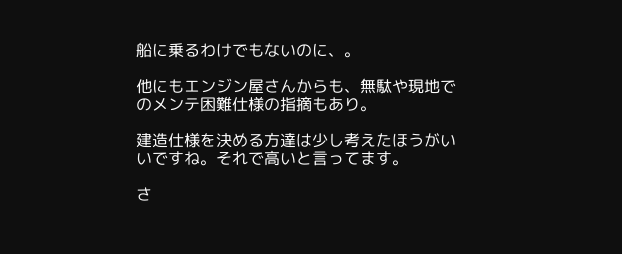船に乗るわけでもないのに、。

他にもエンジン屋さんからも、無駄や現地でのメンテ困難仕様の指摘もあり。

建造仕様を決める方達は少し考えたほうがいいですね。それで高いと言ってます。

さ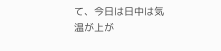て、今日は日中は気温が上が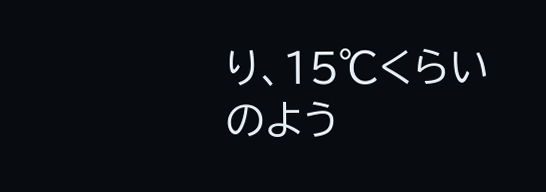り、15℃くらいのよう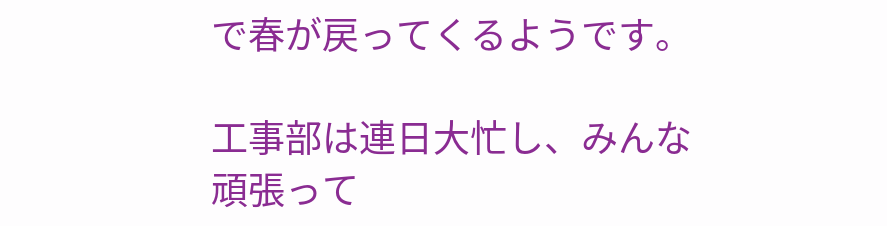で春が戻ってくるようです。

工事部は連日大忙し、みんな頑張って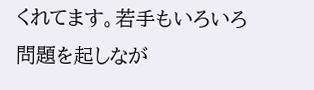くれてます。若手もいろいろ問題を起しなが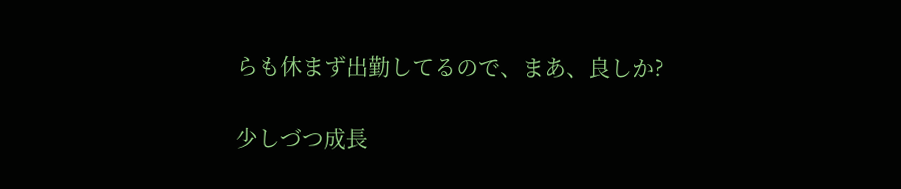らも休まず出勤してるので、まあ、良しか?

少しづつ成長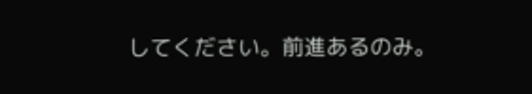してください。前進あるのみ。